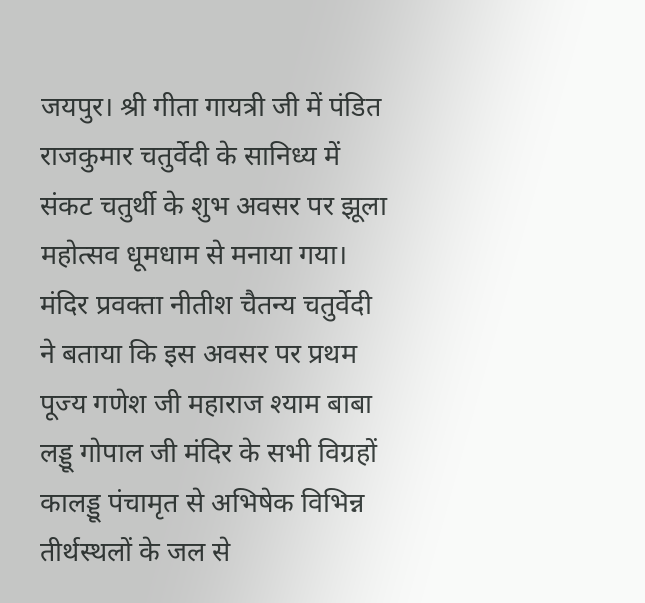जयपुर। श्री गीता गायत्री जी में पंडित राजकुमार चतुर्वेदी के सानिध्य में संकट चतुर्थी के शुभ अवसर पर झूला महोत्सव धूमधाम से मनाया गया। मंदिर प्रवक्ता नीतीश चैतन्य चतुर्वेदी ने बताया कि इस अवसर पर प्रथम पूज्य गणेश जी महाराज श्याम बाबा लड्डू गोपाल जी मंदिर के सभी विग्रहों कालड्डू पंचामृत से अभिषेक विभिन्न तीर्थस्थलों के जल से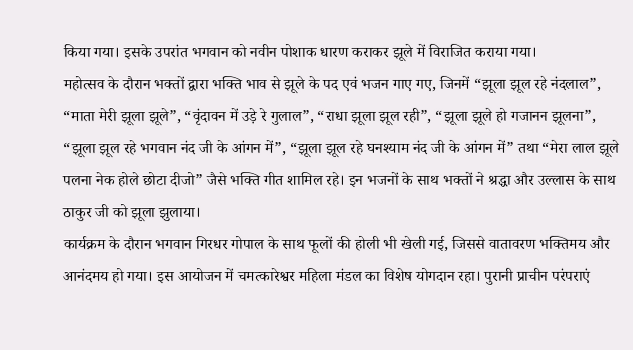किया गया। इसके उपरांत भगवान को नवीन पोशाक धारण कराकर झूले में विराजित कराया गया।
महोत्सव के दौरान भक्तों द्वारा भक्ति भाव से झूले के पद एवं भजन गाए गए, जिनमें “झूला झूल रहे नंदलाल”, “माता मेरी झूला झूले”, “वृंदावन में उड़े रे गुलाल”, “राधा झूला झूल रही”, “झूला झूले हो गजानन झूलना”, “झूला झूल रहे भगवान नंद जी के आंगन में”, “झूला झूल रहे घनश्याम नंद जी के आंगन में” तथा “मेरा लाल झूले पलना नेक होले छोटा दीजो” जैसे भक्ति गीत शामिल रहे। इन भजनों के साथ भक्तों ने श्रद्धा और उल्लास के साथ ठाकुर जी को झूला झुलाया।
कार्यक्रम के दौरान भगवान गिरधर गोपाल के साथ फूलों की होली भी खेली गई, जिससे वातावरण भक्तिमय और आनंदमय हो गया। इस आयोजन में चमत्कारेश्वर महिला मंडल का विशेष योगदान रहा। पुरानी प्राचीन परंपराएं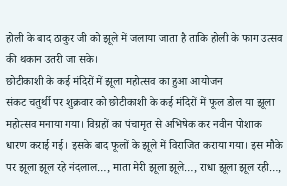होली के बाद ठाकुर जी को झूले में जलाया जाता है ताकि होली के फाग उत्सव की थकान उतरी जा सके।
छोटीकाशी के कई मंदिरों में झूला महोत्सव का हुआ आयोजन
संकट चतुर्थी पर शुक्रवार को छोटीकाशी के कई मंदिरों में फूल डोल या झूला महोत्सव मनाया गया। विग्रहों का पंचामृत से अभिषेक कर नवीन पोशाक धारण कराई गई। इसके बाद फूलों के झूले में विराजित कराया गया। इस मौके पर झूला झूल रहे नंदलाल…, माता मेरी झूला झूले…, राधा झूला झूल रही…,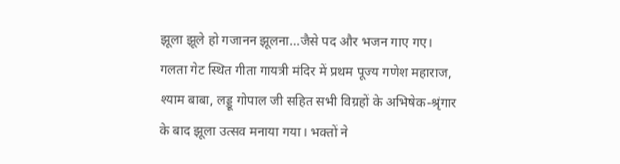झूला झूले हो गजानन झूलना…जैसे पद और भजन गाए गए।
गलता गेट स्थित गीता गायत्री मंदिर में प्रथम पूज्य गणेश महाराज, श्याम बाबा, लड्डू गोपाल जी सहित सभी विग्रहों के अभिषेक-श्रृंगार के बाद झूला उत्सव मनाया गया। भक्तों ने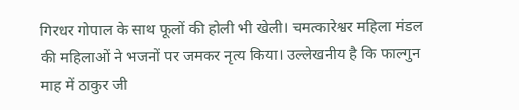गिरधर गोपाल के साथ फूलों की होली भी खेली। चमत्कारेश्वर महिला मंडल की महिलाओं ने भजनों पर जमकर नृत्य किया। उल्लेखनीय है कि फाल्गुन माह में ठाकुर जी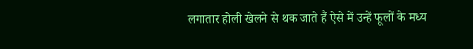लगातार होली खेलने से थक जाते हैं ऐसे में उन्हें फूलों के मध्य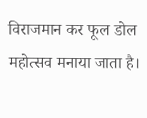विराजमान कर फूल डोल महोत्सव मनाया जाता है।